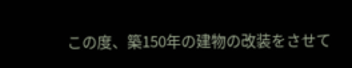この度、築150年の建物の改装をさせて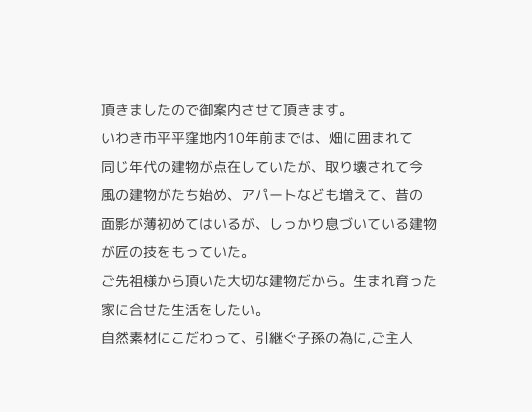頂きましたので御案内させて頂きます。
いわき市平平窪地内10年前までは、畑に囲まれて
同じ年代の建物が点在していたが、取り壊されて今
風の建物がたち始め、アパートなども増えて、昔の
面影が薄初めてはいるが、しっかり息づいている建物
が匠の技をもっていた。
ご先祖様から頂いた大切な建物だから。生まれ育った家に合せた生活をしたい。
自然素材にこだわって、引継ぐ子孫の為に,ご主人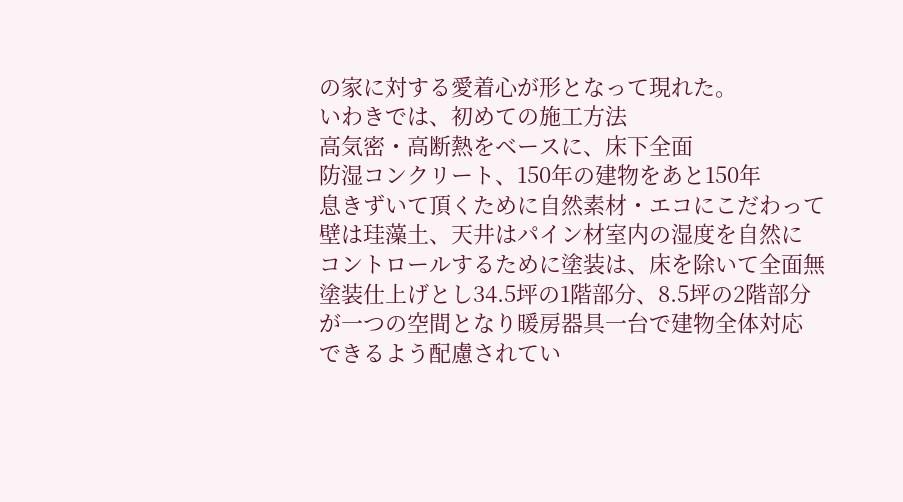の家に対する愛着心が形となって現れた。
いわきでは、初めての施工方法
高気密・高断熱をベースに、床下全面
防湿コンクリート、150年の建物をあと150年
息きずいて頂くために自然素材・エコにこだわって
壁は珪藻土、天井はパイン材室内の湿度を自然に
コントロールするために塗装は、床を除いて全面無
塗装仕上げとし34.5坪の1階部分、8.5坪の2階部分
が一つの空間となり暖房器具一台で建物全体対応
できるよう配慮されてい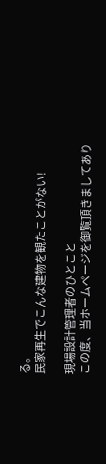る。
民家再生でこんな建物を観たことがない!

現場設計管理者のひとこと
この度、当ホームページを御覧頂きましてあり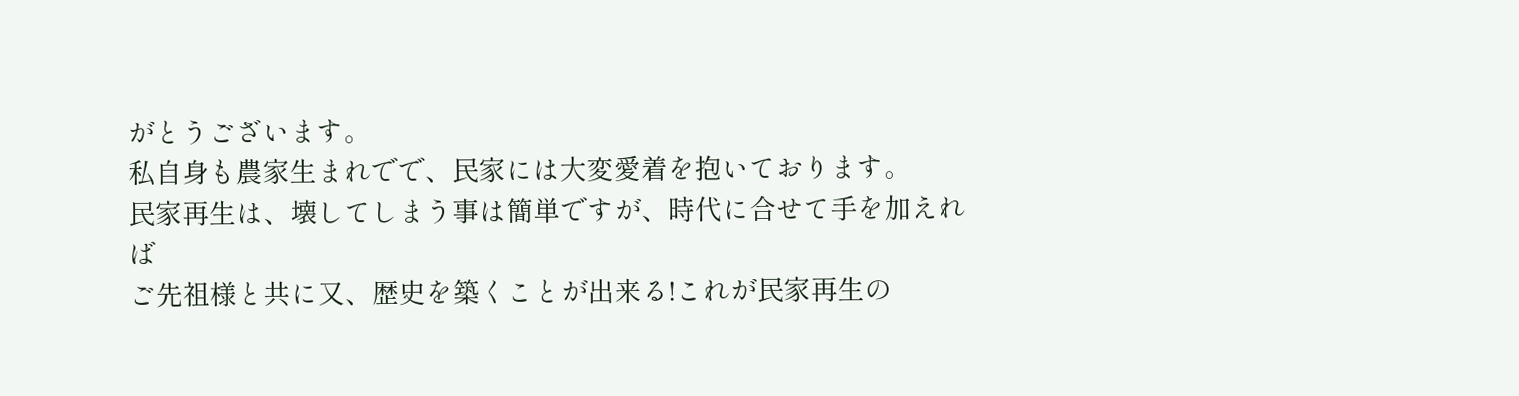がとうございます。
私自身も農家生まれでで、民家には大変愛着を抱いております。
民家再生は、壊してしまう事は簡単ですが、時代に合せて手を加えれば
ご先祖様と共に又、歴史を築くことが出来る!これが民家再生の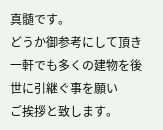真髄です。
どうか御参考にして頂き一軒でも多くの建物を後世に引継ぐ事を願い
ご挨拶と致します。